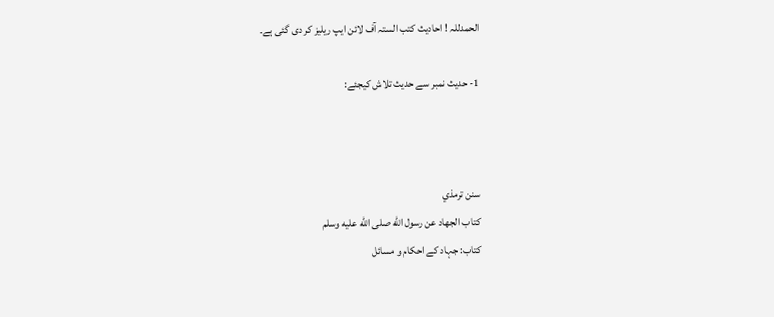الحمدللہ ! احادیث کتب الستہ آف لائن ایپ ریلیز کر دی گئی ہے۔

1- حدیث نمبر سے حدیث تلاش کیجئے:



سنن ترمذي
كتاب الجهاد عن رسول الله صلى الله عليه وسلم
کتاب: جہاد کے احکام و مسائل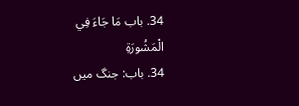34. باب مَا جَاءَ فِي الْمَشُورَةِ
34. باب: جنگ میں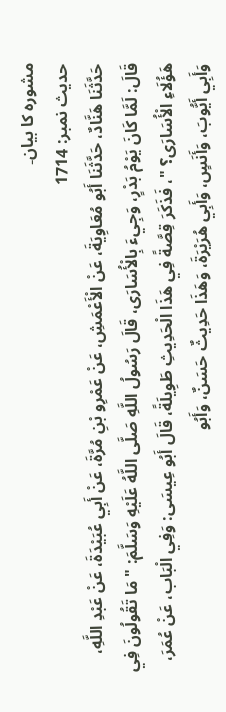مشورہ کا بیان۔
حدیث نمبر: 1714
حَدَّثَنَا هَنَّادٌ، حَدَّثَنَا أَبُو مُعَاوِيَةَ، عَنْ الْأَعْمَشِ، عَنْ عَمْرِو بْنِ مُرَّةَ، عَنْ أَبِي عُبَيْدَةَ، عَنْ عَبْدِ اللَّهِ، قَالَ: لَمَّا كَانَ يَوْمُ بَدْرٍ، وَجِيءَ بِالْأُسَارَى، قَالَ رَسُولُ اللَّهِ صَلَّى اللَّهُ عَلَيْهِ وَسَلَّمَ: " مَا تَقُولُونَ فِي هَؤُلَاءِ الْأُسَارَى؟ "، فَذَكَرَ قِصَّةً فِي هَذَا الْحَدِيثِ طَوِيلَةً، قَالَ أَبُو عِيسَى: وَفِي الْبَاب، عَنْ عُمَرَ، وَأَبِي أَيُّوبَ، وَأَنَسٍ، وَأَبِي هُرَيْرَةَ، وَهَذَا حَدِيثٌ حَسَنٌ، وَأَبُو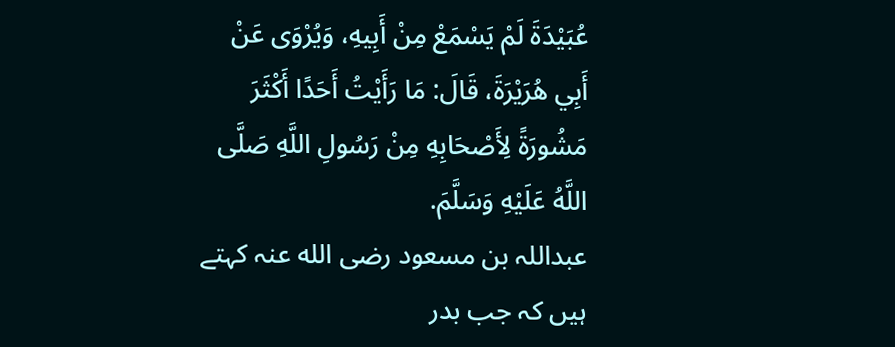عُبَيْدَةَ لَمْ يَسْمَعْ مِنْ أَبِيهِ، وَيُرْوَى عَنْ أَبِي هُرَيْرَةَ، قَالَ: مَا رَأَيْتُ أَحَدًا أَكْثَرَ مَشُورَةً لِأَصْحَابِهِ مِنْ رَسُولِ اللَّهِ صَلَّى اللَّهُ عَلَيْهِ وَسَلَّمَ.
عبداللہ بن مسعود رضی الله عنہ کہتے ہیں کہ جب بدر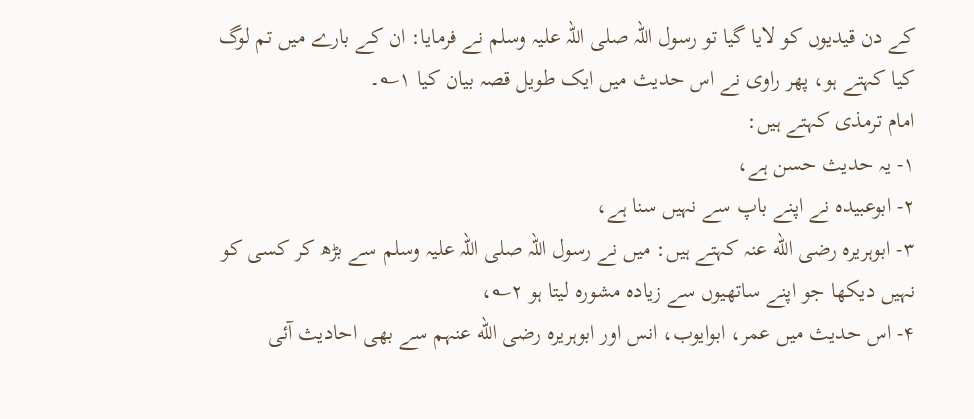کے دن قیدیوں کو لایا گیا تو رسول اللہ صلی اللہ علیہ وسلم نے فرمایا: ان کے بارے میں تم لوگ کیا کہتے ہو، پھر راوی نے اس حدیث میں ایک طویل قصہ بیان کیا ۱؎۔
امام ترمذی کہتے ہیں:
۱- یہ حدیث حسن ہے،
۲- ابوعبیدہ نے اپنے باپ سے نہیں سنا ہے،
۳- ابوہریرہ رضی الله عنہ کہتے ہیں: میں نے رسول اللہ صلی اللہ علیہ وسلم سے بڑھ کر کسی کو نہیں دیکھا جو اپنے ساتھیوں سے زیادہ مشورہ لیتا ہو ۲؎،
۴- اس حدیث میں عمر، ابوایوب، انس اور ابوہریرہ رضی الله عنہم سے بھی احادیث آئی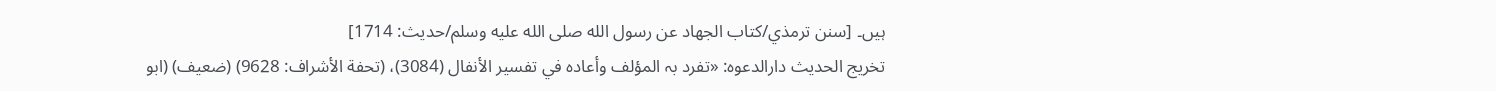ہیں۔ [سنن ترمذي/كتاب الجهاد عن رسول الله صلى الله عليه وسلم/حدیث: 1714]
تخریج الحدیث دارالدعوہ: «تفرد بہ المؤلف وأعادہ في تفسیر الأنفال (3084)، (تحفة الأشراف: 9628) (ضعیف) (ابو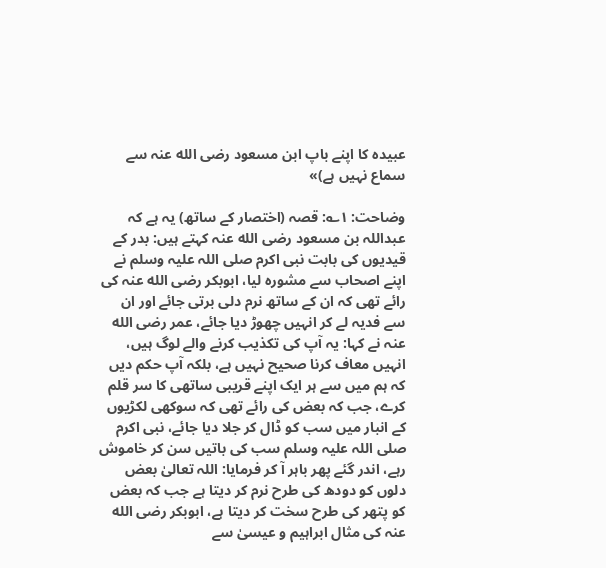عبیدہ کا اپنے باپ ابن مسعود رضی الله عنہ سے سماع نہیں ہے)»

وضاحت: ۱؎: قصہ (اختصار کے ساتھ) یہ ہے کہ عبداللہ بن مسعود رضی الله عنہ کہتے ہیں: بدر کے قیدیوں کی بابت نبی اکرم صلی اللہ علیہ وسلم نے اپنے اصحاب سے مشورہ لیا، ابوبکر رضی الله عنہ کی رائے تھی کہ ان کے ساتھ نرم دلی برتی جائے اور ان سے فدیہ لے کر انہیں چھوڑ دیا جائے، عمر رضی الله عنہ نے کہا: یہ آپ کی تکذیب کرنے والے لوگ ہیں، انہیں معاف کرنا صحیح نہیں ہے، بلکہ آپ حکم دیں کہ ہم میں سے ہر ایک اپنے قریبی ساتھی کا سر قلم کرے، جب کہ بعض کی رائے تھی کہ سوکھی لکڑیوں کے انبار میں سب کو ڈال کر جلا دیا جائے، نبی اکرم صلی اللہ علیہ وسلم سب کی باتیں سن کر خاموش رہے، اندر گئے پھر باہر آ کر فرمایا: اللہ تعالیٰ بعض دلوں کو دودھ کی طرح نرم کر دیتا ہے جب کہ بعض کو پتھر کی طرح سخت کر دیتا ہے، ابوبکر رضی الله عنہ کی مثال ابراہیم و عیسیٰ سے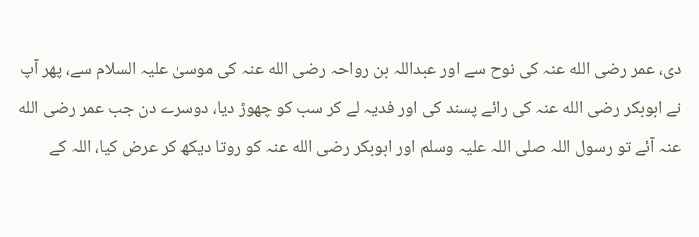دی، عمر رضی الله عنہ کی نوح سے اور عبداللہ بن رواحہ رضی الله عنہ کی موسیٰ علیہ السلام سے، پھر آپ نے ابوبکر رضی الله عنہ کی رائے پسند کی اور فدیہ لے کر سب کو چھوڑ دیا، دوسرے دن جب عمر رضی الله عنہ آئے تو رسول اللہ صلی اللہ علیہ وسلم اور ابوبکر رضی الله عنہ کو روتا دیکھ کر عرض کیا، اللہ کے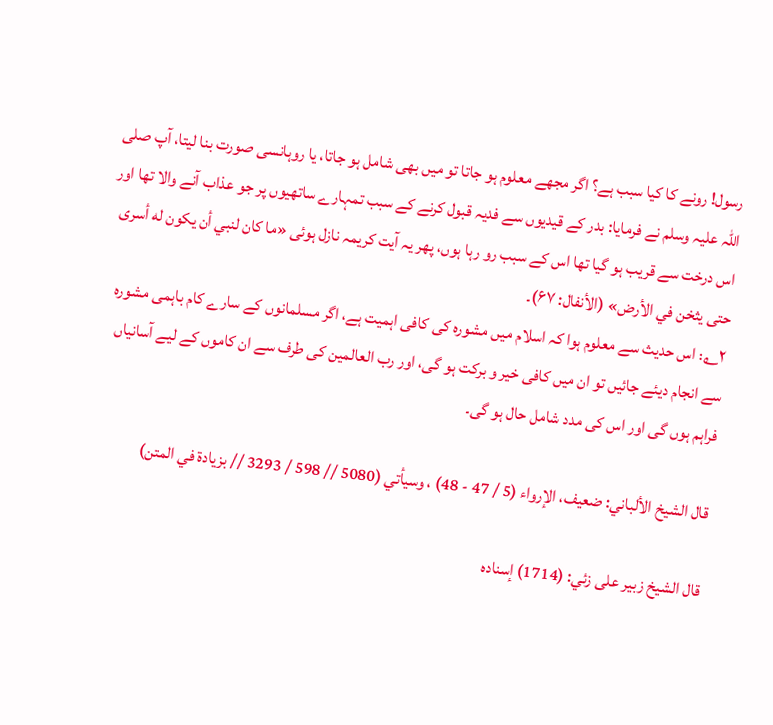رسول! رونے کا کیا سبب ہے؟ اگر مجھے معلوم ہو جاتا تو میں بھی شامل ہو جاتا، یا روہانسی صورت بنا لیتا، آپ صلی اللہ علیہ وسلم نے فرمایا: بدر کے قیدیوں سے فدیہ قبول کرنے کے سبب تمہارے ساتھیوں پر جو عذاب آنے والا تھا اور اس درخت سے قریب ہو گیا تھا اس کے سبب رو رہا ہوں، پھر یہ آیت کریمہ نازل ہوئی «ما كان لنبي أن يكون له أسرى حتى يثخن في الأرض» (الأنفال: ۶۷)۔
۲؎: اس حدیث سے معلوم ہوا کہ اسلام میں مشورہ کی کافی اہمیت ہے، اگر مسلمانوں کے سارے کام باہمی مشورہ سے انجام دیئے جائیں تو ان میں کافی خیر و برکت ہو گی، اور رب العالمین کی طرف سے ان کاموں کے لیے آسانیاں فراہم ہوں گی اور اس کی مدد شامل حال ہو گی۔

قال الشيخ الألباني: ضعيف، الإرواء (5 / 47 - 48) ، وسيأتي (5080 // 598 / 3293 // بزيادة في المتن)

قال الشيخ زبير على زئي: (1714) إسناده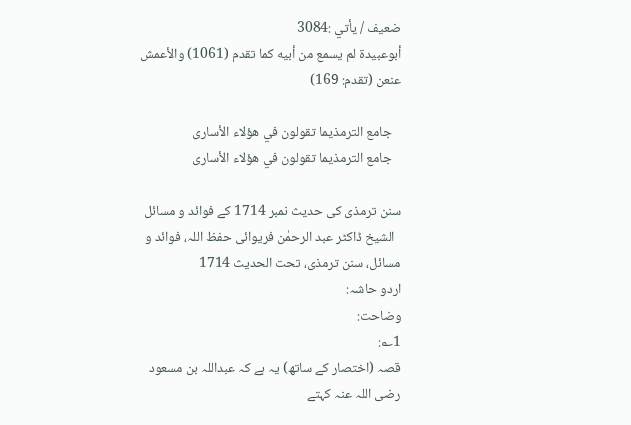ضعيف / يأتي :3084
أبوعبيدة لم يسمع من أبيه كما تقدم (1061) والأعمش عنعن (تقدم: 169)

   جامع الترمذيما تقولون في هؤلاء الأسارى
   جامع الترمذيما تقولون في هؤلاء الأسارى

سنن ترمذی کی حدیث نمبر 1714 کے فوائد و مسائل
  الشیخ ڈاکٹر عبد الرحمٰن فریوائی حفظ اللہ، فوائد و مسائل، سنن ترمذی، تحت الحديث 1714
اردو حاشہ:
وضاحت:
1؎:
قصہ (اختصار کے ساتھ) یہ ہے کہ عبداللہ بن مسعود رضی اللہ عنہ کہتے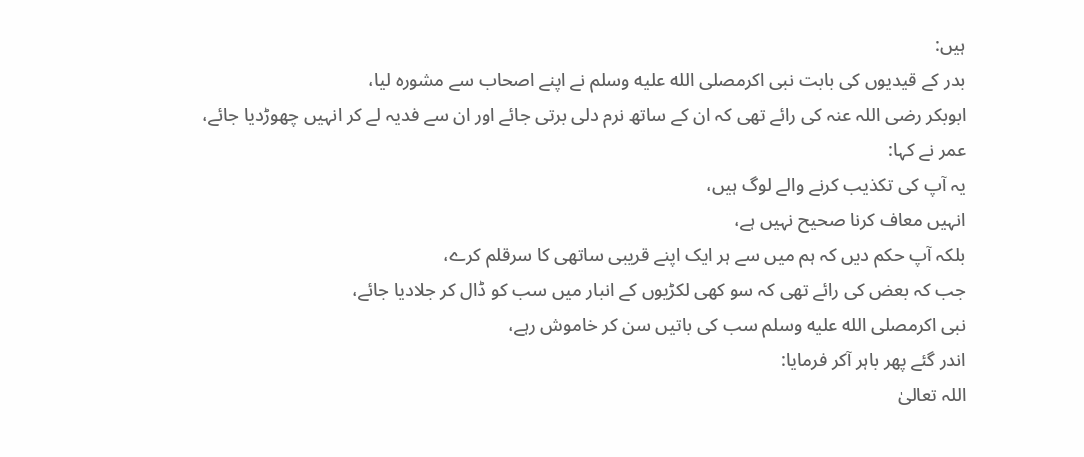ہیں:
بدر کے قیدیوں کی بابت نبی اکرمصلى الله عليه وسلم نے اپنے اصحاب سے مشورہ لیا،
ابوبکر رضی اللہ عنہ کی رائے تھی کہ ان کے ساتھ نرم دلی برتی جائے اور ان سے فدیہ لے کر انہیں چھوڑدیا جائے،
عمر نے کہا:
یہ آپ کی تکذیب کرنے والے لوگ ہیں،
انہیں معاف کرنا صحیح نہیں ہے،
بلکہ آپ حکم دیں کہ ہم میں سے ہر ایک اپنے قریبی ساتھی کا سرقلم کرے،
جب کہ بعض کی رائے تھی کہ سو کھی لکڑیوں کے انبار میں سب کو ڈال کر جلادیا جائے،
نبی اکرمصلى الله عليه وسلم سب کی باتیں سن کر خاموش رہے،
اندر گئے پھر باہر آکر فرمایا:
اللہ تعالیٰ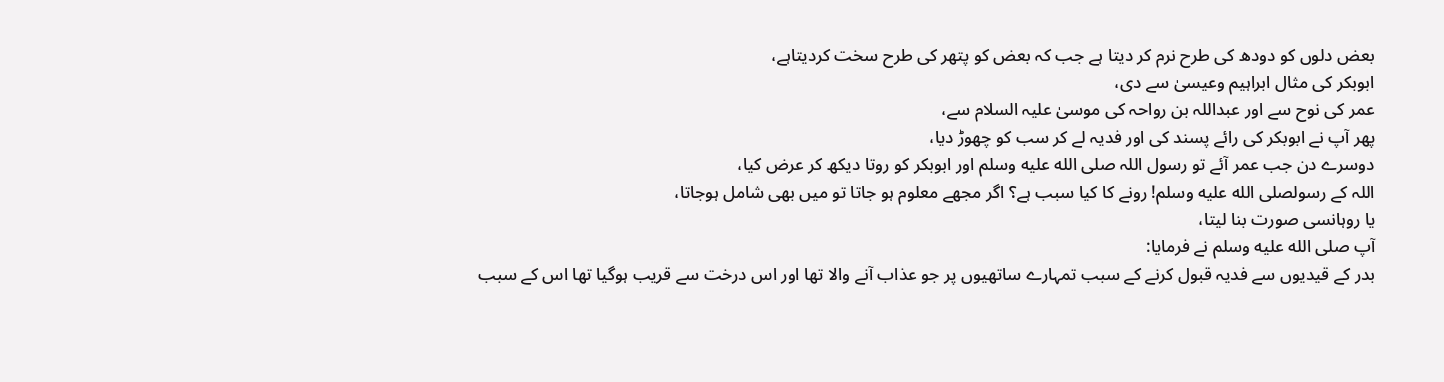بعض دلوں کو دودھ کی طرح نرم کر دیتا ہے جب کہ بعض کو پتھر کی طرح سخت کردیتاہے،
ابوبکر کی مثال ابراہیم وعیسیٰ سے دی،
عمر کی نوح سے اور عبداللہ بن رواحہ کی موسیٰ علیہ السلام سے،
پھر آپ نے ابوبکر کی رائے پسند کی اور فدیہ لے کر سب کو چھوڑ دیا،
دوسرے دن جب عمر آئے تو رسول اللہ صلى الله عليه وسلم اور ابوبکر کو روتا دیکھ کر عرض کیا،
اللہ کے رسولصلى الله عليه وسلم! رونے کا کیا سبب ہے؟ اگر مجھے معلوم ہو جاتا تو میں بھی شامل ہوجاتا،
یا روہانسی صورت بنا لیتا،
آپ صلى الله عليه وسلم نے فرمایا:
بدر کے قیدیوں سے فدیہ قبول کرنے کے سبب تمہارے ساتھیوں پر جو عذاب آنے والا تھا اور اس درخت سے قریب ہوگیا تھا اس کے سبب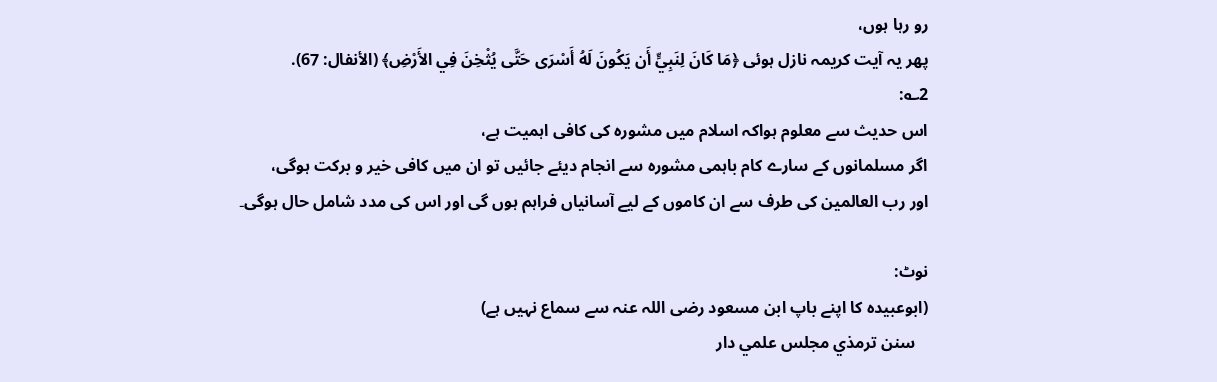رو رہا ہوں،
پھر یہ آیت کریمہ نازل ہوئی ﴿مَا كَانَ لِنَبِيٍّ أَن يَكُونَ لَهُ أَسْرَى حَتَّى يُثْخِنَ فِي الأَرْضِ﴾ (الأنفال: 67).
2؎:
اس حدیث سے معلوم ہواکہ اسلام میں مشورہ کی کافی اہمیت ہے،
اگر مسلمانوں کے سارے کام باہمی مشورہ سے انجام دیئے جائیں تو ان میں کافی خیر و برکت ہوگی،
اور رب العالمین کی طرف سے ان کاموں کے لیے آسانیاں فراہم ہوں گی اور اس کی مدد شامل حال ہوگی۔

نوٹ:
(ابوعبیدہ کا اپنے باپ ابن مسعود رضی اللہ عنہ سے سماع نہیں ہے)
   سنن ترمذي مجلس علمي دار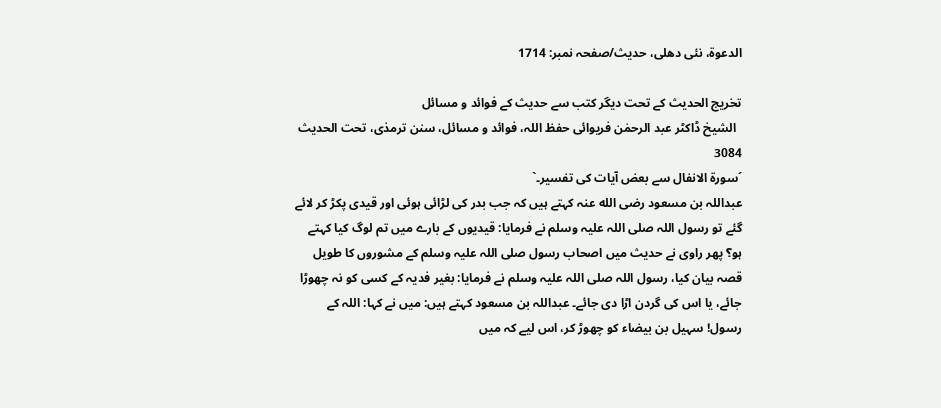الدعوة، نئى دهلى، حدیث/صفحہ نمبر: 1714

تخریج الحدیث کے تحت دیگر کتب سے حدیث کے فوائد و مسائل
  الشیخ ڈاکٹر عبد الرحمٰن فریوائی حفظ اللہ، فوائد و مسائل، سنن ترمذی، تحت الحديث 3084
´سورۃ الانفال سے بعض آیات کی تفسیر۔`
عبداللہ بن مسعود رضی الله عنہ کہتے ہیں کہ جب بدر کی لڑائی ہوئی اور قیدی پکڑ کر لائے گئے تو رسول اللہ صلی اللہ علیہ وسلم نے فرمایا: قیدیوں کے بارے میں تم لوگ کیا کہتے ہو؟ پھر راوی نے حدیث میں اصحاب رسول صلی اللہ علیہ وسلم کے مشوروں کا طویل قصہ بیان کیا، رسول اللہ صلی اللہ علیہ وسلم نے فرمایا: بغیر فدیہ کے کسی کو نہ چھوڑا جائے، یا اس کی گردن اڑا دی جائے۔ عبداللہ بن مسعود کہتے ہیں: میں نے کہا: اللہ کے رسول! سہیل بن بیضاء کو چھوڑ کر، اس لیے کہ میں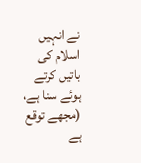نے انہیں اسلام کی باتیں کرتے ہوئے سنا ہے، (مجھے توقع ہے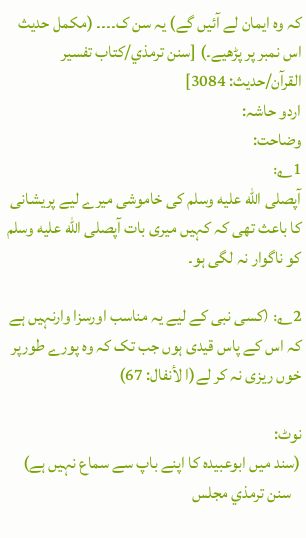کہ وہ ایمان لے آئیں گے) یہ سن ک۔۔۔۔ (مکمل حدیث اس نمبر پر پڑھیے۔) [سنن ترمذي/كتاب تفسير القرآن/حدیث: 3084]
اردو حاشہ:
وضاحت:
1؎:
آپصلى الله عليه وسلم کی خاموشی میرے لیے پریشانی کا باعث تھی کہ کہیں میری بات آپصلى الله عليه وسلم کو ناگوار نہ لگی ہو۔

2؎: (کسی نبی کے لیے یہ مناسب اورسزا وارنہیں ہے کہ اس کے پاس قیدی ہوں جب تک کہ وہ پورے طورپر خوں ریزی نہ کر لے(ا لأنفال: 67)

نوٹ:
(سند میں ابوعبیدہ کا اپنے باپ سے سماع نہیں ہے)
   سنن ترمذي مجلس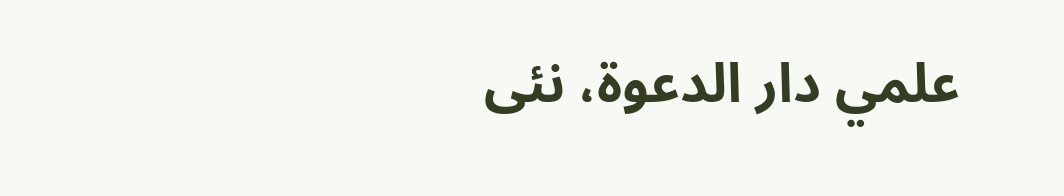علمي دار الدعوة، نئى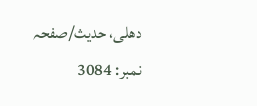دهلى، حدیث/صفحہ نمبر: 3084